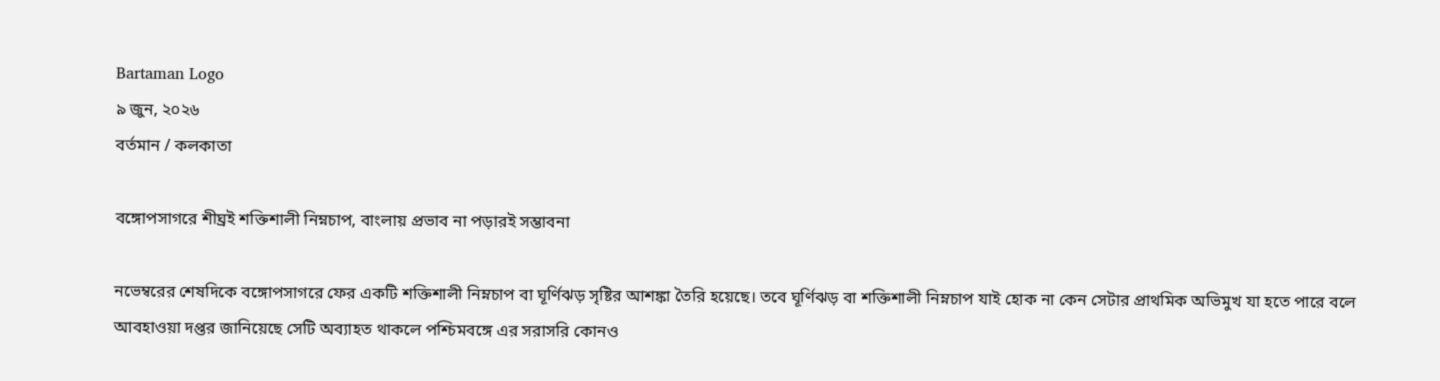Bartaman Logo
৯ জুন, ২০২৬
বর্তমান / কলকাতা

বঙ্গোপসাগরে শীঘ্রই শক্তিশালী নিম্নচাপ, বাংলায় প্রভাব না পড়ারই সম্ভাবনা

নভেম্বরের শেষদিকে বঙ্গোপসাগরে ফের একটি শক্তিশালী নিম্নচাপ বা ঘূর্ণিঝড় সৃষ্টির আশঙ্কা তৈরি হয়েছে। তবে ঘূর্ণিঝড় বা শক্তিশালী নিম্নচাপ যাই হোক না কেন সেটার প্রাথমিক অভিমুখ যা হতে পারে বলে আবহাওয়া দপ্তর জানিয়েছে সেটি অব্যাহত থাকলে পশ্চিমবঙ্গে এর সরাসরি কোনও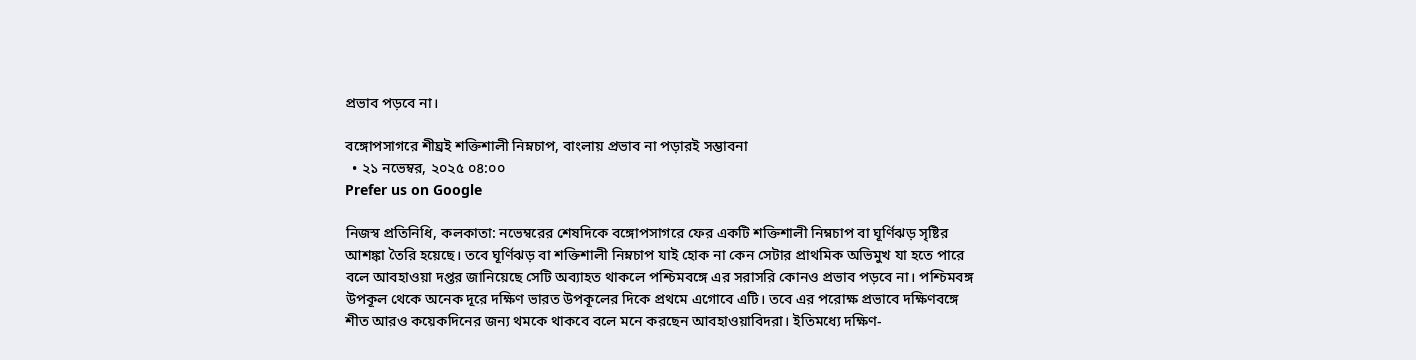প্রভাব পড়বে না।

বঙ্গোপসাগরে শীঘ্রই শক্তিশালী নিম্নচাপ, বাংলায় প্রভাব না পড়ারই সম্ভাবনা
  • ২১ নভেম্বর, ২০২৫ ০৪:০০
Prefer us on Google

নিজস্ব প্রতিনিধি, কলকাতা: নভেম্বরের শেষদিকে বঙ্গোপসাগরে ফের একটি শক্তিশালী নিম্নচাপ বা ঘূর্ণিঝড় সৃষ্টির আশঙ্কা তৈরি হয়েছে। তবে ঘূর্ণিঝড় বা শক্তিশালী নিম্নচাপ যাই হোক না কেন সেটার প্রাথমিক অভিমুখ যা হতে পারে বলে আবহাওয়া দপ্তর জানিয়েছে সেটি অব্যাহত থাকলে পশ্চিমবঙ্গে এর সরাসরি কোনও প্রভাব পড়বে না। পশ্চিমবঙ্গ উপকূল থেকে অনেক দূরে দক্ষিণ ভারত উপকূলের দিকে প্রথমে এগোবে এটি। তবে এর পরোক্ষ প্রভাবে দক্ষিণবঙ্গে শীত আরও কয়েকদিনের জন্য‌ থমকে থাকবে বলে মনে করছেন আবহাওয়াবিদরা। ইতিমধ্যে দক্ষিণ-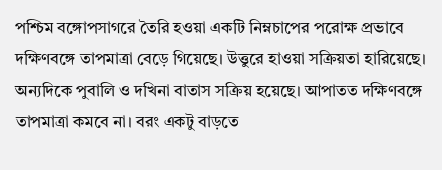পশ্চিম বঙ্গোপসাগরে তৈরি হওয়া একটি নিম্নচাপের পরোক্ষ প্রভাবে দক্ষিণবঙ্গে তাপমাত্রা বেড়ে গিয়েছে। উত্তুরে হাওয়া সক্রিয়তা হারিয়েছে। অন্যদিকে পুবালি ও দখিনা বাতাস সক্রিয় হয়েছে। আপাতত দক্ষিণবঙ্গে তাপমাত্রা কমবে না। বরং একটু বাড়তে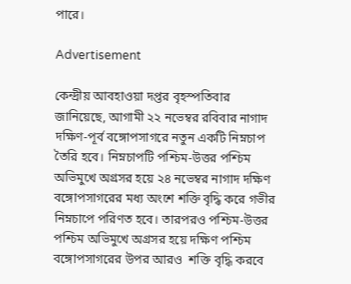পারে।

Advertisement

কেন্দ্রীয় আবহাওয়া দপ্তর বৃহস্পতিবার জানিয়েছে, আগামী ২২ নভেম্বর রবিবার নাগাদ দক্ষিণ-পূর্ব বঙ্গোপসাগরে নতুন একটি নিম্নচাপ তৈরি হবে। নিম্নচাপটি পশ্চিম-উত্তর পশ্চিম অভিমুখে অগ্রসর হয়ে ২৪ নভেম্বর নাগাদ দক্ষিণ বঙ্গোপসাগরের মধ্য অংশে শক্তি বৃদ্ধি করে গভীর নিম্নচাপে পরিণত হবে। তারপরও পশ্চিম-উত্তর পশ্চিম অভিমুখে অগ্রসর হয়ে দক্ষিণ পশ্চিম বঙ্গোপসাগরের উপর আরও  শক্তি বৃদ্ধি করবে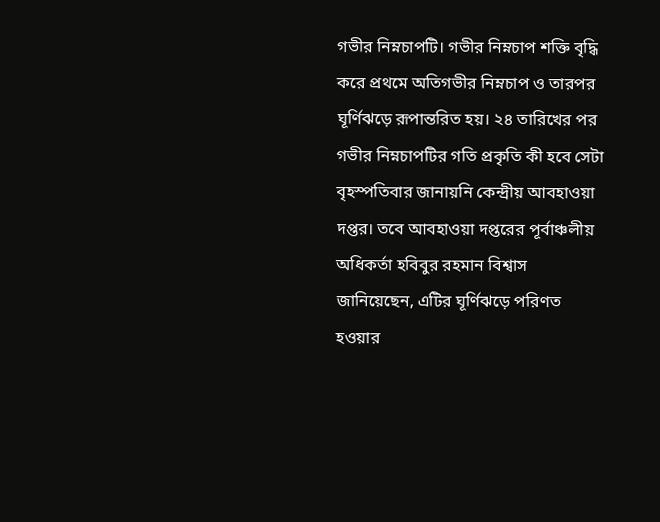গভীর নিম্নচাপটি। গভীর নিম্নচাপ শক্তি বৃদ্ধি করে প্রথমে অতিগভীর নিম্নচাপ ও তারপর ঘূর্ণিঝড়ে রূপান্তরিত হয়। ২৪ তারিখের পর গভীর নিম্নচাপটির গতি প্রকৃতি কী হবে সেটা বৃহস্পতিবার জানায়নি কেন্দ্রীয় আবহাওয়া দপ্তর। তবে আবহাওয়া দপ্তরের পূর্বাঞ্চলীয় অধিকর্তা হবিবুর রহমান বিশ্বাস জানিয়েছেন, এটির ঘূর্ণিঝড়ে পরিণত হওয়ার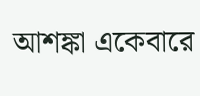আশঙ্কা একেবারে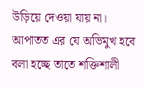উড়িয়ে দেওয়া যায় না। আপাতত এর যে অভিমুখ হবে বলা হচ্ছে তাতে শক্তিশালী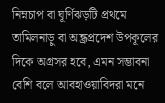নিম্নচাপ বা ঘূর্ণিঝড়টি প্রথমে তামিলনাড়ু বা অন্ধ্রপ্রদেশ উপকূলের দিকে অগ্রসর হবে, এমন সম্ভাবনা বেশি বলে আবহাওয়াবিদরা মনে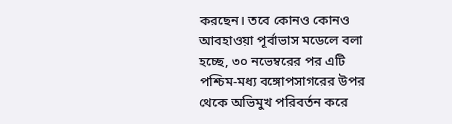করছেন। তবে কোনও কোনও আবহাওয়া পূর্বাভাস মডেলে বলা হচ্ছে, ৩০ নভেম্বরের পর এটি পশ্চিম-মধ্য বঙ্গোপসাগরের উপর থেকে অভিমুখ পরিবর্তন করে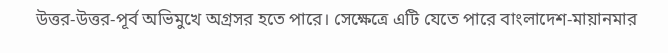উত্তর-উত্তর-পূর্ব অভিমুখে অগ্রসর হতে পারে। সেক্ষেত্রে এটি যেতে পারে বাংলাদেশ-মায়ানমার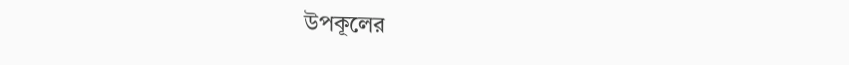উপকূলের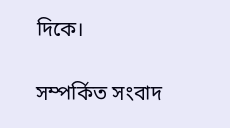দিকে।

সম্পর্কিত সংবাদ